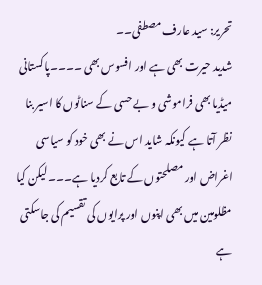تحریر: سید عارف مصطفی۔۔
شدید حیرت بھی ہے اور افسوس بھی ۔۔۔۔پاکستانی میڈیا بھی فراموشی و بے حسی کے سناٹوں کا اسیر بنا نظر آتا ہے کیونکہ شاید اس نے بھی خود کو سیاسی اغراض اور مصلحتوں کے تابع کردیا ہے۔۔۔ لیکن کیا مظلومین میں بھی اپنوں اور پرایوں کی تقسیم کی جاسکتی ہے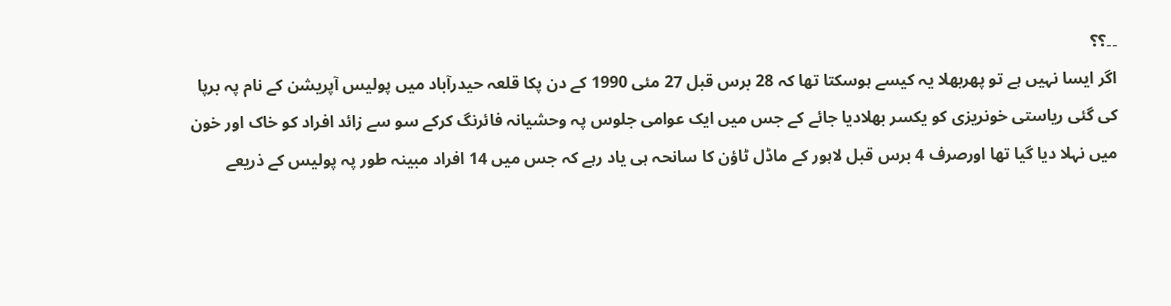۔۔؟؟
اگر ایسا نہیں ہے تو پھربھلا یہ کیسے ہوسکتا تھا کہ 28 برس قبل 27 مئی 1990 کے دن پکا قلعہ حیدرآباد میں پولیس آپریشن کے نام پہ برپا کی گئی ریاستی خونریزی کو یکسر بھلادیا جائے کے جس میں ایک عوامی جلوس پہ وحشیانہ فائرنگ کرکے سو سے زائد افراد کو خاک اور خون میں نہلا دیا گیا تھا اورصرف 4 برس قبل لاہور کے ماڈل ٹاؤن کا سانحہ ہی یاد رہے کہ جس میں 14 افراد مبینہ طور پہ پولیس کے ذریعے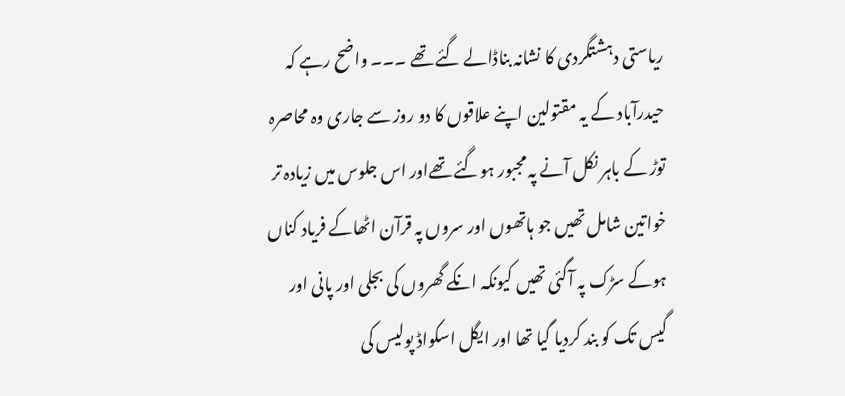ریاستی دہشتگردی کا نشانہ بناڈالے گئے تھے ۔۔۔ واضح رہے کہ حیدرآباد کے یہ مقتولین اپنے علاقوں کا دو روز سے جاری وہ محاصرہ توڑ کے باہر نکل آنے پہ مجبور ہوگئے تھےاور اس جلوس میں زیادہ تر خواتین شامل تھیں جو ہاتھوں اور سروں پہ قرآن اٹھاکے فریاد کناں ہوکے سڑک پہ آگئی تھیں کیونکہ انکے گھروں کی بجلی اور پانی اور گیس تک کو بند کردیا گیا تھا اور ایگل اسکواڈ پولیس کی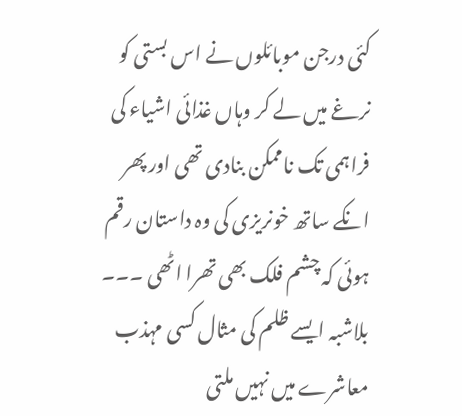کئی درجن موبائلوں نے اس بستی کو نرغے میں لے کر وہاں غذائی اشیاء کی فراہمی تک ناممکن بنادی تھی اور پھر انکے ساتھ خونریزی کی وہ داستان رقم ہوئی کہ چشم فلک بھی تھرا اٹھی ۔۔۔ بلاشبہ ایسے ظلم کی مثال کسی مہذب معاشرے میں نہیں ملتی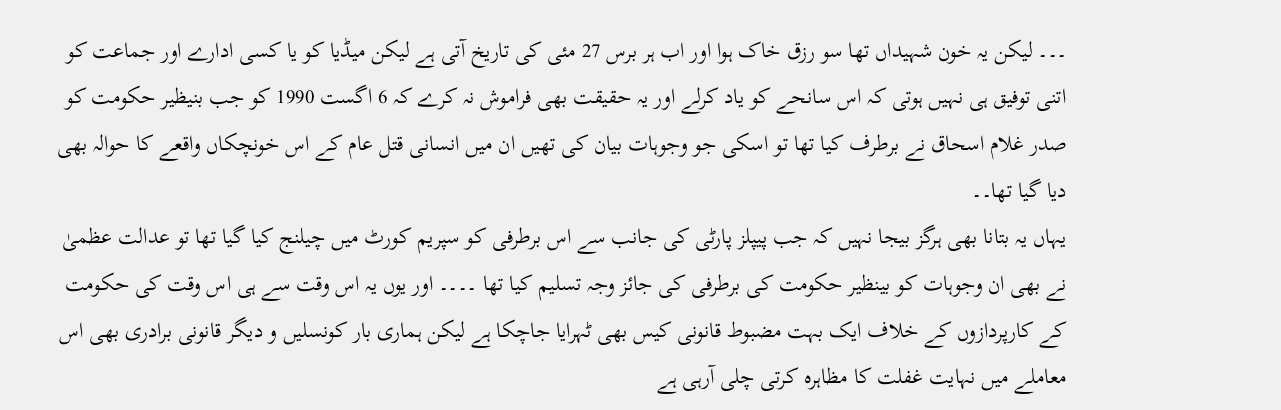۔۔۔ لیکن یہ خون شہیداں تھا سو رزق خاک ہوا اور اب ہر برس 27 مئی کی تاریخ آتی ہے لیکن میڈیا کو یا کسی ادارے اور جماعت کو اتنی توفیق ہی نہیں ہوتی کہ اس سانحے کو یاد کرلے اور یہ حقیقت بھی فراموش نہ کرے کہ 6 اگست 1990 کو جب بنیظیر حکومت کو صدر غلام اسحاق نے برطرف کیا تھا تو اسکی جو وجوہات بیان کی تھیں ان میں انسانی قتل عام کے اس خونچکاں واقعے کا حوالہ بھی دیا گیا تھا۔۔
یہاں یہ بتانا بھی ہرگز بیجا نہیں کہ جب پیپلز پارٹی کی جانب سے اس برطرفی کو سپریم کورٹ میں چیلنج کیا گیا تھا تو عدالت عظمیٰ نے بھی ان وجوہات کو بینظیر حکومت کی برطرفی کی جائز وجہ تسلیم کیا تھا ۔۔۔۔ اور یوں یہ اس وقت سے ہی اس وقت کی حکومت کے کارپردازوں کے خلاف ایک بہت مضبوط قانونی کیس بھی ٹہرایا جاچکا ہے لیکن ہماری بار کونسلیں و دیگر قانونی برادری بھی اس معاملے میں نہایت غفلت کا مظاہرہ کرتی چلی آرہی ہے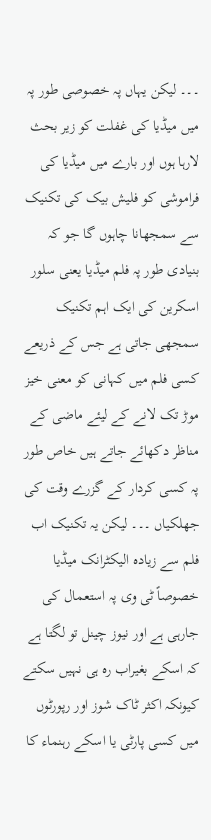۔۔۔ لیکن یہاں پہ خصوصی طور پہ میں میڈیا کی غفلت کو زیر بحث لارہا ہوں اور بارے میں میڈیا کی فراموشی کو فلیش بیک کی تکنیک سے سمجھانا چاہوں گا جو کہ بنیادی طور پہ فلم میڈیا یعنی سلور اسکرین کی ایک اہم تکنیک سمجھی جاتی ہے جس کے ذریعے کسی فلم میں کہانی کو معنی خیز موڑ تک لانے کے لیئے ماضی کے مناظر دکھائے جاتے ہیں خاص طور پہ کسی کردار کے گزرے وقت کی جھلکیاں ۔۔۔ لیکن یہ تکنیک اب فلم سے زیادہ الیکٹرانک میڈیا خصوصاً ٹی وی پہ استعمال کی جارہی ہے اور نیوز چینل تو لگتا ہے کہ اسکے بغیراب رہ ہی نہیں سکتے کیونکہ اکثر ٹاک شوز اور رپورٹوں میں کسی پارٹی یا اسکے رہنماء کا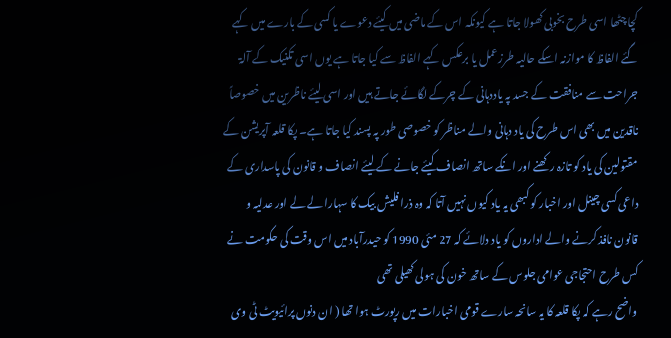کچا چٹھا اسی طرح بخوبی کھولا جاتا ہے کیونکہ اس کے ماضی میں کیئے دعوے یا کسی کے بارے میں کہے گئے الفاظ کا موازنہ اسکے حالیہ طرزعمل یا برعکس کہے الفاظ سے کیا جاتا ہے یوں اسی تکنیک کے آلۃ جراحت سے منافقت کے جسد پہ یاددہانی کے چرکے لگائے جاتے ہیں اور اسی لیئے ناظرین میں خصوصاً ناقدین میں بھی اس طرح کی یاد دہانی والے مناظر کو خصوصی طور پہ پسند کیا جاتا ہے۔ پکا قلعہ آپریشن کے مقتولین کی یاد کو تازہ رکھنے اور انکے ساتھ انصاف کیئے جانے کے لیئے انصاف و قانون کی پاسداری کے داعی کسی چینل اور اخبار کو کبھی یہ یاد کیوں نہیں آتا کہ وہ ذرا فلیش بیک کا سہارا لے لے اور عدلیہ و قانون نافذ کرنے والے اداروں کو یاد دلائے کہ 27 مئی 1990 کو حیدرآباد میں اس وقت کی حکومت نے کس طرح احتجاجی عوامی جلوس کے ساتھ خون کی ہولی کھیلی تھی
واضح رہے کہ پکا قلعہ کا یہ سانحہ سارے قومی اخبارات میں رپورٹ ہوا تھا ( ان دنوں پرائیویٹ ٹی وی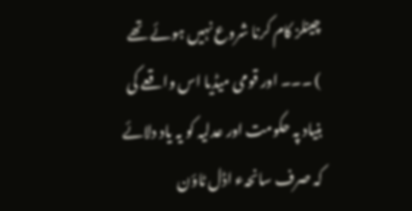چینلز کام کرنا شروع نہیں ہوئے تھے ) ۔۔۔ اور قومی میڈیا اس واقعے کی بنیاد پہ حکومت اور عدلیہ کو یہ یاد دلائے کہ صرف سانحہء اڈل ٹاؤن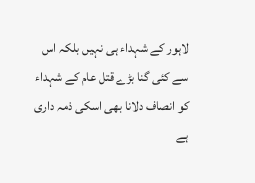لاہور کے شہداء ہی نہیں بلکہ اس سے کئی گنا بڑے قتل عام کے شہداء کو انصاف دلانا بھی اسکی ذمہ داری ہے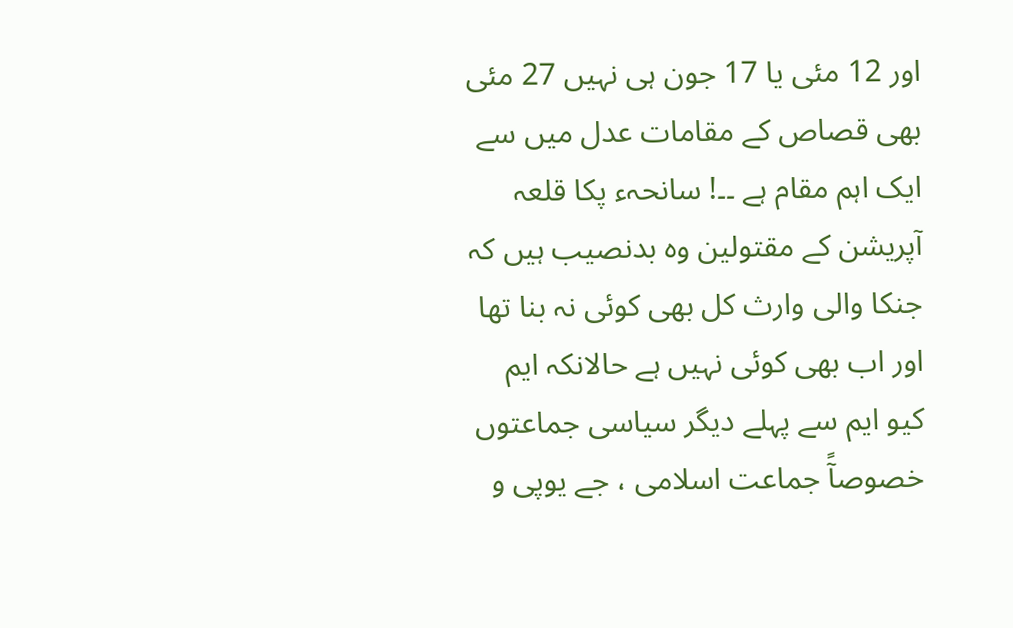اور 12 مئی یا 17 جون ہی نہیں 27 مئی بھی قصاص کے مقامات عدل میں سے ایک اہم مقام ہے ۔۔! سانحہء پکا قلعہ آپریشن کے مقتولین وہ بدنصیب ہیں کہ جنکا والی وارث کل بھی کوئی نہ بنا تھا اور اب بھی کوئی نہیں ہے حالانکہ ایم کیو ایم سے پہلے دیگر سیاسی جماعتوں خصوصآً جماعت اسلامی ، جے یوپی و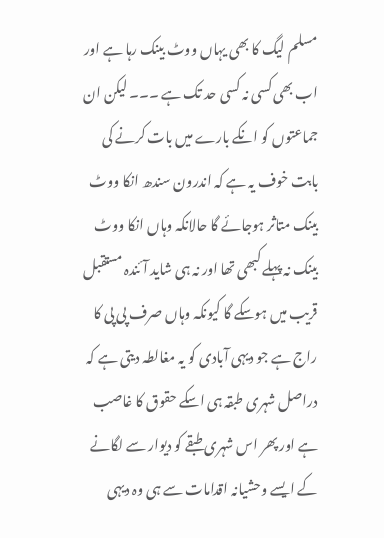مسلم لیگ کا بھی یہاں ووٹ بینک رہا ہے اور اب بھی کسی نہ کسی حد تک ہے ۔۔۔ لیکن ان جماعتوں کو انکے بارے میں بات کرنے کی بابت خوف یہ ہے کہ اندرون سندھ انکا ووٹ بینک متاثر ہوجائے گا حالانکہ وہاں انکا ووٹ بینک نہ پہلے کبھی تھا اور نہ ہی شاید آئندہ مستقبل قریب میں ہوسکے گا کیونکہ وہاں صرف پی پی کا راج ہے جو دیہی آبادی کو یہ مغالطہ دیتی ہے کہ دراصل شہری طبقہ ہی اسکے حقوق کا غاصب ہے اور پھر اس شہری طبقے کو دیوار سے لگانے کے ایسے وحشیانہ اقدامات سے ہی وہ دیہی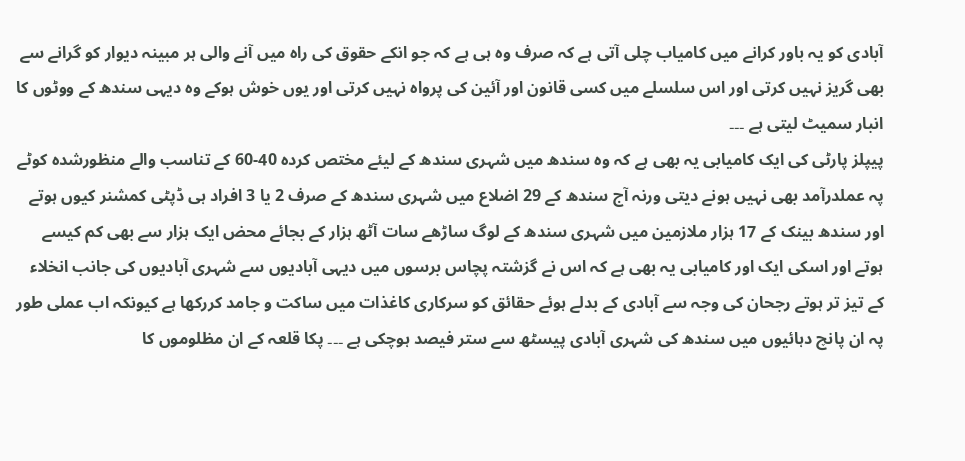آبادی کو یہ باور کرانے میں کامیاب چلی آتی ہے کہ صرف وہ ہی ہے کہ جو انکے حقوق کی راہ میں آنے والی ہر مبینہ دیوار کو گرانے سے بھی گریز نہیں کرتی اور اس سلسلے میں کسی قانون اور آئین کی پرواہ نہیں کرتی اور یوں خوش ہوکے وہ دیہی سندھ کے ووٹوں کا انبار سمیٹ لیتی ہے ۔۔۔
پیپلز پارٹی کی ایک کامیابی یہ بھی ہے کہ وہ سندھ میں شہری سندھ کے لیئے مختص کردہ 40-60 کے تناسب والے منظورشدہ کوٹے پہ عملدرآمد بھی نہیں ہونے دیتی ورنہ آج سندھ کے 29 اضلاع میں شہری سندھ کے صرف 2 یا 3 افراد ہی ڈپٹی کمشنر کیوں ہوتے اور سندھ بینک کے 17 ہزار ملازمین میں شہری سندھ کے لوگ ساڑھے سات آٹھ ہزار کے بجائے محض ایک ہزار سے بھی کم کیسے ہوتے اور اسکی ایک اور کامیابی یہ بھی ہے کہ اس نے گزشتہ پچاس برسوں میں دیہی آبادیوں سے شہری آبادیوں کی جانب انخلاء کے تیز تر ہوتے رجحان کی وجہ سے آبادی کے بدلے ہوئے حقائق کو سرکاری کاغذات میں ساکت و جامد کررکھا ہے کیونکہ اب عملی طور پہ ان پانچ دہائیوں میں سندھ کی شہری آبادی پیسٹھ سے ستر فیصد ہوچکی ہے ۔۔۔ پکا قلعہ کے ان مظلوموں کا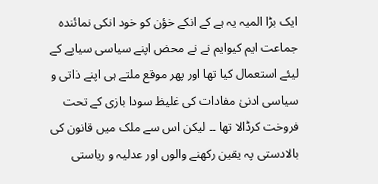ایک بڑا المیہ یہ ہے کے انکے خؤن کو خود انکی نمائندہ جماعت ایم کیوایم نے نے محض اپنے سیاسی سیاپے کے لیئے استعمال کیا تھا اور پھر موقع ملتے ہی اپنے ذاتی و سیاسی ادنیٰ مفادات کی غلیظ سودا بازی کے تحت فروخت کرڈالا تھا ۔۔ لیکن اس سے ملک میں قانون کی بالادستی پہ یقین رکھنے والوں اور عدلیہ و ریاستی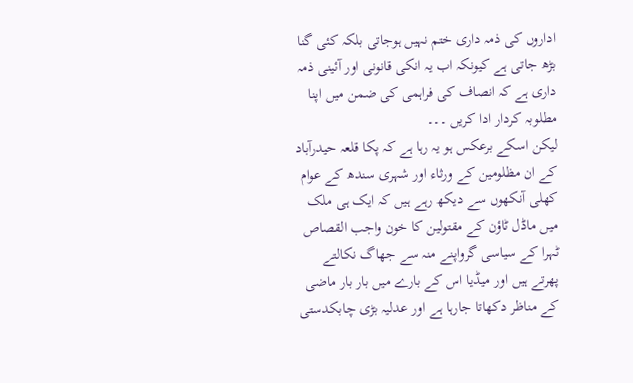اداروں کی ذمہ داری ختم نہیں ہوجاتی بلکہ کئی گنا بڑھ جاتی ہے کیونکہ اب یہ انکی قانونی اور آئینی ذمہ داری ہے کہ انصاف کی فراہمی کی ضمن میں اپنا مطلوبہ کردار ادا کریں ۔۔۔
لیکن اسکے برعکس ہو یہ رہا ہے کہ پکا قلعہ حیدرآباد کے ان مظلومین کے ورثاء اور شہری سندھ کے عوام کھلی آنکھوں سے دیکھ رہے ہیں کہ ایک ہی ملک میں ماڈل ٹاؤن کے مقتولین کا خون واجب القصاص ٹہرا کے سیاسی گرواپنے منہ سے جھاگ نکالتے پھرتے ہیں اور میڈیا اس کے بارے میں بار بار ماضی کے مناظر دکھاتا جارہا ہے اور عدلیہ بڑی چابکدستی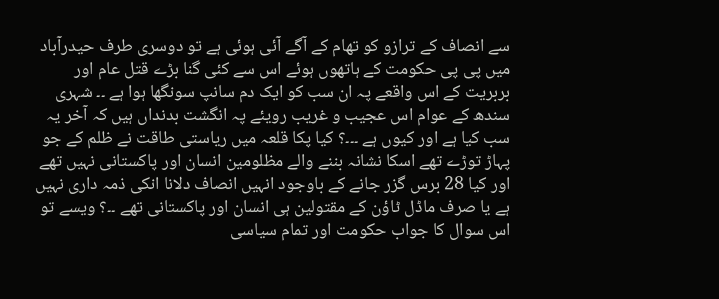سے انصاف کے ترازو کو تھام کے آگے آئی ہوئی ہے تو دوسری طرف حیدرآباد میں پی پی حکومت کے ہاتھوں ہوئے اس سے کئی گنا بڑے قتل عام اور بربریت کے اس واقعے پہ ان سب کو ایک دم سانپ سونگھا ہوا ہے ۔۔ شہری سندھ کے عوام اس عجیب و غریب رویئے پہ انگشت بدنداں ہیں کہ آخر یہ سب کیا ہے اور کیوں ہے ۔۔۔؟ کیا پکا قلعہ میں ریاستی طاقت نے ظلم کے جو پہاڑ توڑے تھے اسکا نشانہ بننے والے مظلومین انسان اور پاکستانی نہیں تھے اور کیا 28 برس گزر جانے کے باوجود انہیں انصاف دلانا انکی ذمہ داری نہیں ہے یا صرف ماڈل ٹاؤن کے مقتولین ہی انسان اور پاکستانی تھے ۔۔؟ ویسے تو اس سوال کا جواب حکومت اور تمام سیاسی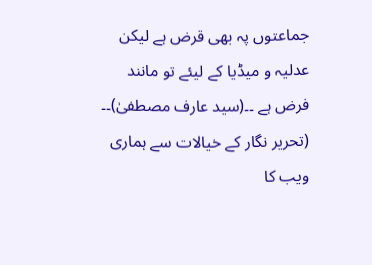جماعتوں پہ بھی قرض ہے لیکن عدلیہ و میڈیا کے لیئے تو مانند فرض ہے ۔۔(سید عارف مصطفیٰ)۔۔
(تحریر نگار کے خیالات سے ہماری ویب کا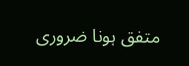متفق ہونا ضروری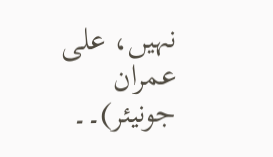نہیں، علی عمران جونیئر)۔۔